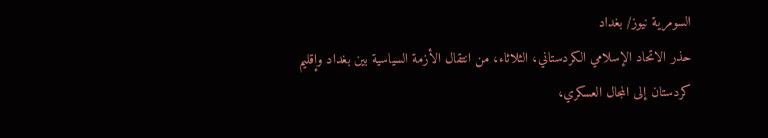السومرية نيوز/ بغداد
حذر الاتحاد الإسلامي الكردستاني، الثلاثاء، من انتقال الأزمة السياسية بين بغداد وإقليم
كردستان إلى المجال العسكري،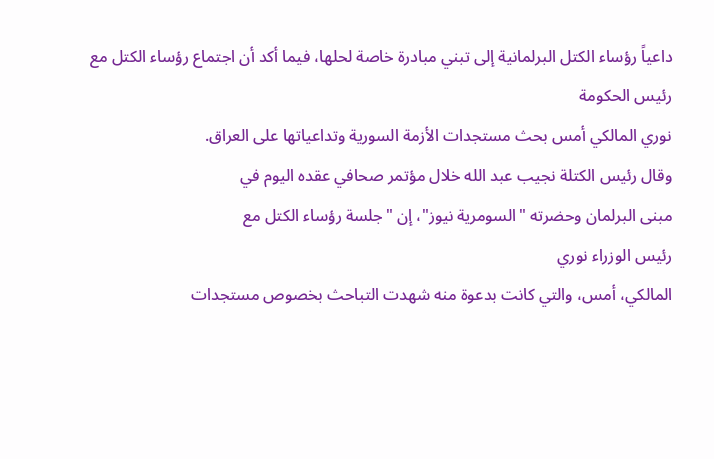داعياً رؤساء الكتل البرلمانية إلى تبني مبادرة خاصة لحلها، فيما أكد أن اجتماع رؤساء الكتل مع رئيس الحكومة
نوري المالكي أمس بحث مستجدات الأزمة السورية وتداعياتها على العراق.
وقال رئيس الكتلة نجيب عبد الله خلال مؤتمر صحافي عقده اليوم في
مبنى البرلمان وحضرته "السومرية نيوز"، إن "جلسة رؤساء الكتل مع
رئيس الوزراء نوري
المالكي، أمس، والتي كانت بدعوة منه شهدت التباحث بخصوص مستجدات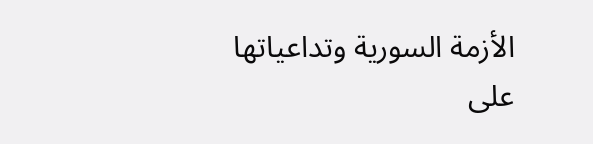الأزمة السورية وتداعياتها على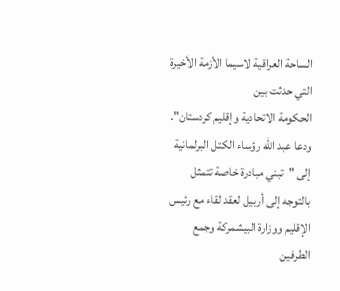الساحة العراقية لاسيما الأزمة الأخيرة التي حدثت بين
الحكومة الاتحادية وإقليم كردستان".
ودعا عبد الله رؤساء الكتل البرلمانية إلى "تبني مبادرة خاصة تتمثل بالتوجه إلى أربيل لعقد لقاء مع رئيس الإقليم ووزارة البيشمركة وجمع الطرفين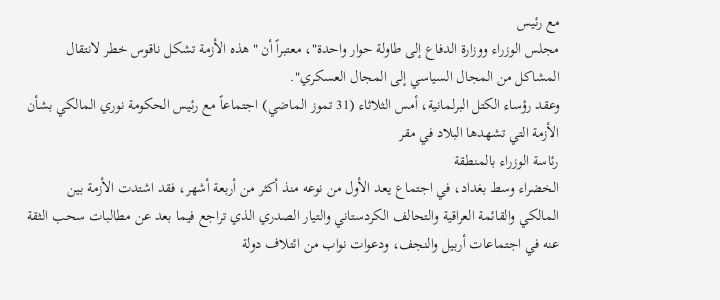مع رئيس
مجلس الوزراء ووزارة الدفاع إلى طاولة حوار واحدة"، معتبراً أن "هذه الأزمة تشكل ناقوس خطر لانتقال المشاكل من المجال السياسي إلى المجال العسكري".
وعقد رؤساء الكتل البرلمانية، أمس الثلاثاء (31 تموز الماضي) اجتماعاً مع رئيس الحكومة نوري المالكي بشأن الأزمة التي تشهدها البلاد في مقر
رئاسة الوزراء بالمنطقة
الخضراء وسط بغداد، في اجتماع يعد الأول من نوعه منذ أكثر من أربعة أشهر، فقد اشتدت الأزمة بين المالكي والقائمة العراقية والتحالف الكردستاني والتيار الصدري الذي تراجع فيما بعد عن مطالبات سحب الثقة عنه في اجتماعات أربيل والنجف، ودعوات نواب من ائتلاف دولة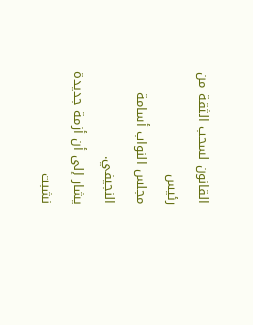القانون لسحب الثقة من رئيس
مجلس النواب أسامة النجيفي.
يشار إلى أن أزمة جديدة نشبت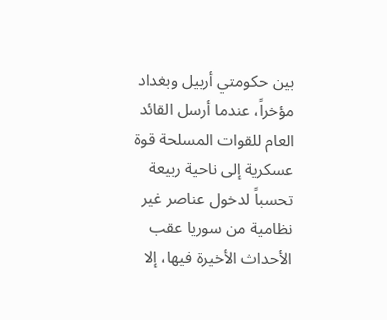بين حكومتي أربيل وبغداد مؤخراً، عندما أرسل القائد العام للقوات المسلحة قوة عسكرية إلى ناحية ربيعة تحسباً لدخول عناصر غير نظامية من سوريا عقب الأحداث الأخيرة فيها، إلا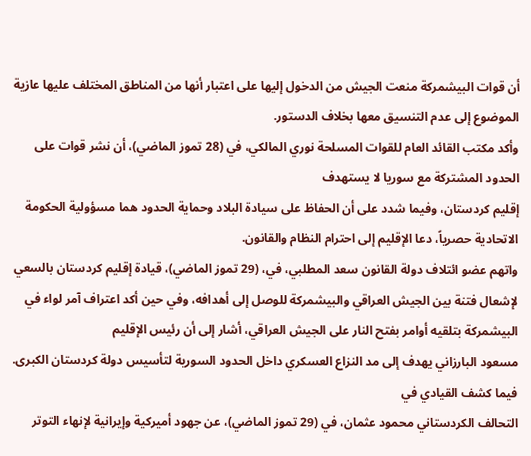أن قوات البيشمركة منعت الجيش من الدخول إليها على اعتبار أنها من المناطق المختلف عليها عازية الموضوع إلى عدم التنسيق معها بخلاف الدستور.
وأكد مكتب القائد العام للقوات المسلحة نوري المالكي، في (28 تموز الماضي)، أن نشر قوات على الحدود المشتركة مع سوريا لا يستهدف
إقليم كردستان، وفيما شدد على أن الحفاظ على سيادة البلاد وحماية الحدود هما مسؤولية الحكومة الاتحادية حصرياً، دعا الإقليم إلى احترام النظام والقانون.
واتهم عضو ائتلاف دولة القانون سعد المطلبي، في، (29 تموز الماضي)، قيادة إقليم كردستان بالسعي لإشعال فتنة بين الجيش العراقي والبيشمركة للوصل إلى أهدافه، وفي حين أكد اعتراف آمر لواء في البيشمركة بتلقيه أوامر بفتح النار على الجيش العراقي، أشار إلى أن رئيس الإقليم
مسعود البارزاني يهدف إلى مد النزاع العسكري داخل الحدود السورية لتأسيس دولة كردستان الكبرى.
فيما كشف القيادي في
التحالف الكردستاني محمود عثمان، في (29 تموز الماضي)، عن جهود أميركية وإيرانية لإنهاء التوتر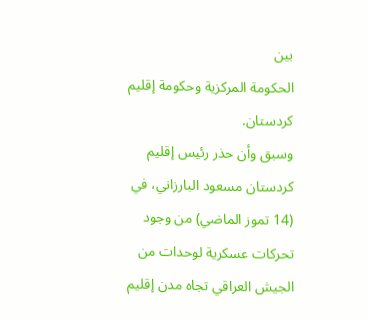بين
الحكومة المركزية وحكومة إقليم كردستان.
وسبق وأن حذر رئيس إقليم
كردستان مسعود البارزاني، في (14 تموز الماضي) من وجود تحركات عسكرية لوحدات من الجيش العراقي تجاه مدن إقليم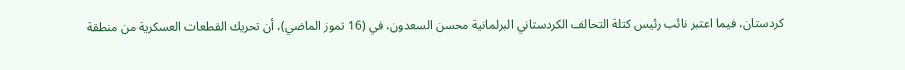كردستان، فيما اعتبر نائب رئيس كتلة التحالف الكردستاني البرلمانية محسن السعدون، في (16 تموز الماضي)، أن تحريك القطعات العسكرية من منطقة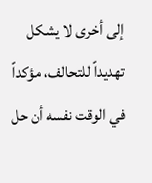إلى أخرى لا يشكل تهديداً للتحالف، مؤكداً في الوقت نفسه أن حل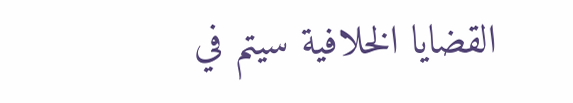القضايا الخلافية سيتم في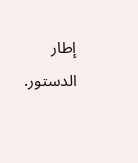إطار الدستور.